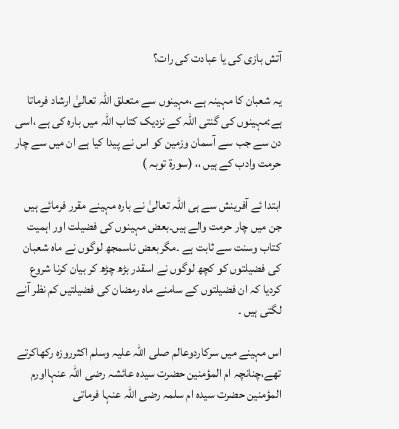آتش بازی کی یا عبادت کی رات؟

یہ شعبان کا مہینہ ہے ،مہینوں سے متعلق اللہ تعالیٰ ارشاد فرماتا ہے:مہینوں کی گنتی اللہ کے نزدیک کتاب اللہ میں بارہ کی ہے ،اسی دن سے جب سے آسمان وزمین کو اس نے پیدا کیا ہے ان میں سے چار حرمت وادب کے ہیں ،، (سورة توبہ )

ابتدا ئے آفرینش سے ہی اللہ تعالیٰ نے بارہ مہینے مقرر فرمائے ہیں جن میں چار حرمت والے ہیں۔بعض مہینوں کی فضیلت اور اہمیت کتاب وسنت سے ثابت ہے ۔مگربعض ناسمجھ لوگوں نے ماہ شعبان کی فضیلتوں کو کچھ لوگوں نے اسقدر بڑھ چڑھ کر بیان کرنا شروع کردیا کہ ان فضیلتوں کے سامنے ماہ رمضان کی فضیلتیں کم نظر آنے لگتی ہیں ۔

اس مہینے میں سرکاردوعالم صلی اللہ علیہ وسلم اکثرروزہ رکھاکرتے تھے،چنانچہ ام المؤمنین حضرت سیدہ عائشہ رضی اللہ عنہااورم المؤمنین حضرت سیدہ ام سلمہ رضی اللہ عنہا فرماتی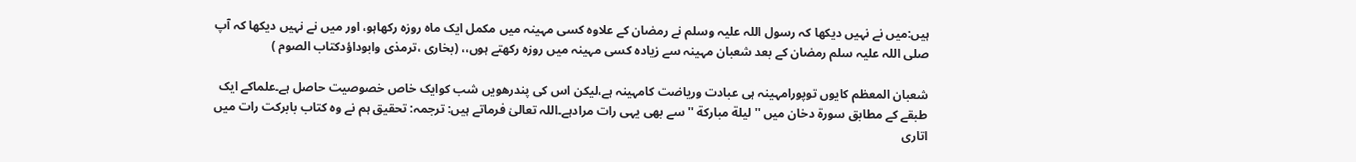ہیں:میں نے نہیں دیکھا کہ رسول اللہ علیہ وسلم نے رمضان کے علاوہ کسی مہینہ میں مکمل ایک ماہ روزہ رکھاہو، اور میں نے نہیں دیکھا کہ آپ صلی اللہ علیہ سلم رمضان کے بعد شعبان مہینہ سے زیادہ کسی مہینہ میں روزہ رکھتے ہوں،، (بخاری ،ترمذی وابوداؤدکتاب الصوم )

شعبان المعظم کایوں توپورامہینہ ہی عبادت وریاضت کامہینہ ہے،لیکن اس کی پندرھویں شب کوایک خاص خصوصیت حاصل ہے۔علماکے ایک طبقے کے مطابق سورة دخان میں ''لیلة مبارکة ''سے بھی یہی رات مرادہے۔اللہ تعالیٰ فرماتے ہیں: ترجمہ: تحقیق ہم نے وہ کتاب بابرکت رات میں اتاری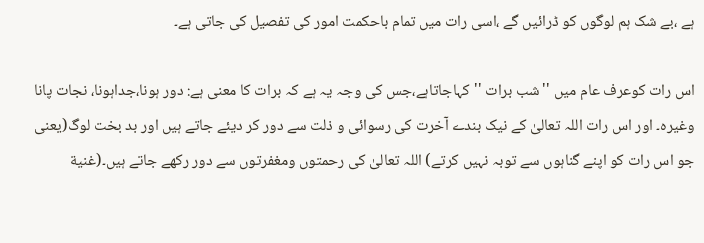ہے ،بے شک ہم لوگوں کو ڈرائیں گے ،اسی رات میں تمام باحکمت امور کی تفصیل کی جاتی ہے۔

اس رات کوعرف عام میں ''شب برات ''کہاجاتاہے،جس کی وجہ یہ ہے کہ برات کا معنی ہے: دور ہونا،جداہونا، نجات پانا وغیرہ۔ اور اس رات اللہ تعالیٰ کے نیک بندے آخرت کی رسوائی و ذلت سے دور کر دیئے جاتے ہیں اور بد بخت لوگ(یعنی جو اس رات کو اپنے گناہوں سے توبہ نہیں کرتے) اللہ تعالیٰ کی رحمتوں ومغفرتوں سے دور رکھے جاتے ہیں۔(غنیة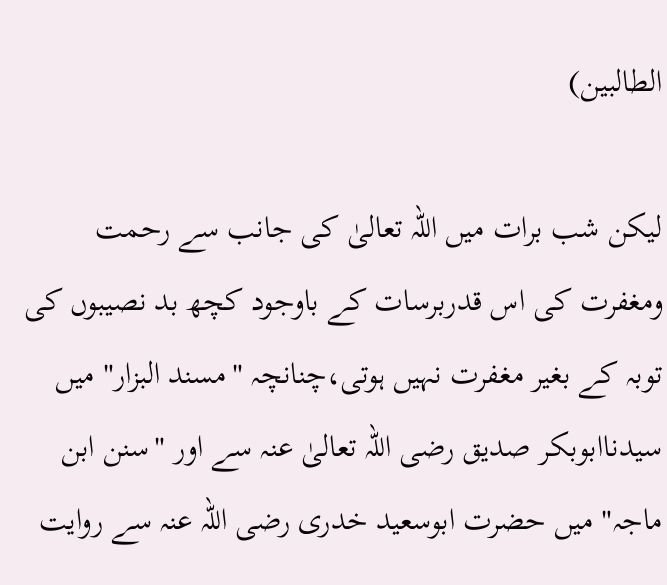الطالبین)

لیکن شب برات میں اللہ تعالیٰ کی جانب سے رحمت ومغفرت کی اس قدربرسات کے باوجود کچھ بد نصیبوں کی توبہ کے بغیر مغفرت نہیں ہوتی،چنانچہ "مسند البزار" میں سیدناابوبکر صدیق رضی اللہ تعالیٰ عنہ سے اور "سنن ابن ماجہ" میں حضرت ابوسعید خدری رضی اللہ عنہ سے روایت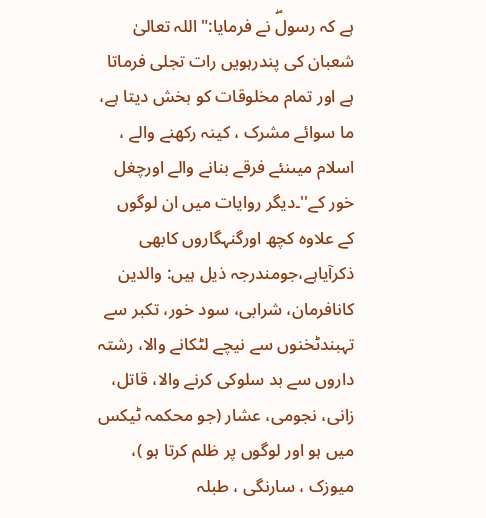ہے کہ رسولۖ نے فرمایا:"اللہ تعالیٰ شعبان کی پندرہویں رات تجلی فرماتا ہے اور تمام مخلوقات کو بخش دیتا ہے، ما سوائے مشرک ، کینہ رکھنے والے ، اسلام میںنئے فرقے بنانے والے اورچغل خور کے''۔دیگر روایات میں ان لوگوں کے علاوہ کچھ اورگنہگاروں کابھی ذکرآیاہے،جومندرجہ ذیل ہیں: والدین کانافرمان، شرابی، سود خور، تکبر سے تہبندٹخنوں سے نیچے لٹکانے والا، رشتہ داروں سے بد سلوکی کرنے والا، قاتل، زانی، نجومی، عشار (جو محکمہ ٹیکس میں ہو اور لوگوں پر ظلم کرتا ہو )، میوزک ، سارنگی ، طبلہ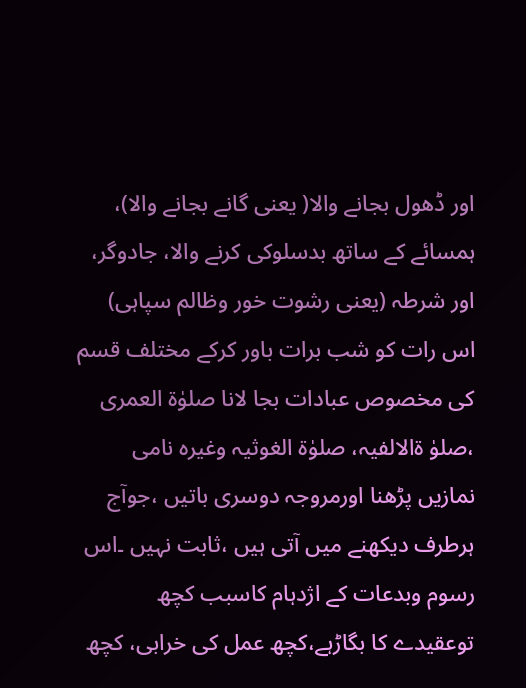اور ڈھول بجانے والا( یعنی گانے بجانے والا)، ہمسائے کے ساتھ بدسلوکی کرنے والا، جادوگر، اور شرطہ (یعنی رشوت خور وظالم سپاہی)
اس رات کو شب برات باور کرکے مختلف قسم کی مخصوص عبادات بجا لانا صلوٰة العمری ،صلوٰ ةالالفیہ، صلوٰة الغوثیہ وغیرہ نامی نمازیں پڑھنا اورمروجہ دوسری باتیں ،جوآج ہرطرف دیکھنے میں آتی ہیں ،ثابت نہیں ۔اس رسوم وبدعات کے اژدہام کاسبب کچھ توعقیدے کا بگاڑہے،کچھ عمل کی خرابی، کچھ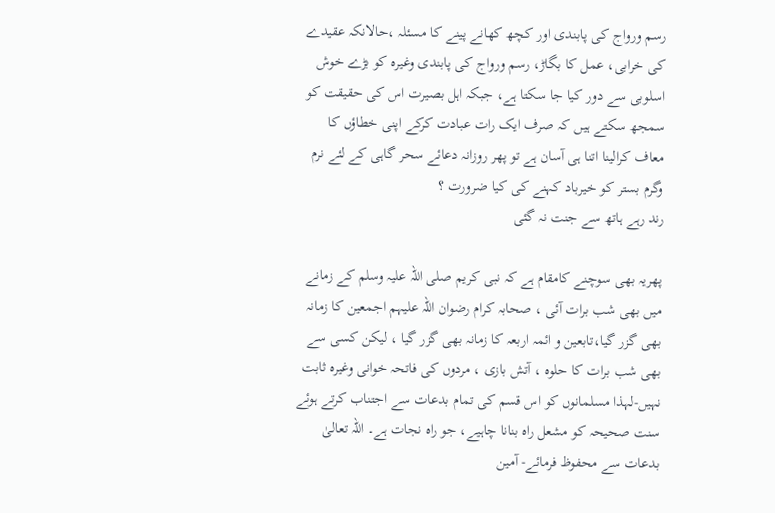رسم ورواج کی پابندی اور کچھ کھانے پینے کا مسئلہ ،حالانکہ عقیدے کی خرابی، عمل کا بگاڑ، رسم ورواج کی پابندی وغیرہ کو بڑے خوش اسلوبی سے دور کیا جا سکتا ہے، جبکہ اہل بصیرت اس کی حقیقت کو سمجھ سکتے ہیں کہ صرف ایک رات عبادت کرکے اپنی خطاؤں کا معاف کرالینا اتنا ہی آسان ہے تو پھر روزانہ دعائے سحر گاہی کے لئے نرم وگرم بستر کو خیرباد کہنے کی کیا ضرورت ؟
رند رہے ہاتھ سے جنت نہ گئی

پھریہ بھی سوچنے کامقام ہے کہ نبی کریم صلی اللہ علیہ وسلم کے زمانے میں بھی شب برات آئی ، صحابہ کرام رضوان اللہ علیہم اجمعین کا زمانہ بھی گزر گیا،تابعین و ائمہ اربعہ کا زمانہ بھی گزر گیا ، لیکن کسی سے بھی شب برات کا حلوہ ، آتش بازی ، مردوں کی فاتحہ خوانی وغیرہ ثابت نہیں-لہذا مسلمانوں کو اس قسم کی تمام بدعات سے اجتناب کرتے ہوئے سنت صحیحہ کو مشعل راہ بنانا چاہیے، جو راہ نجات ہے۔ اللہ تعالیٰ بدعات سے محفوظ فرمائے- آمین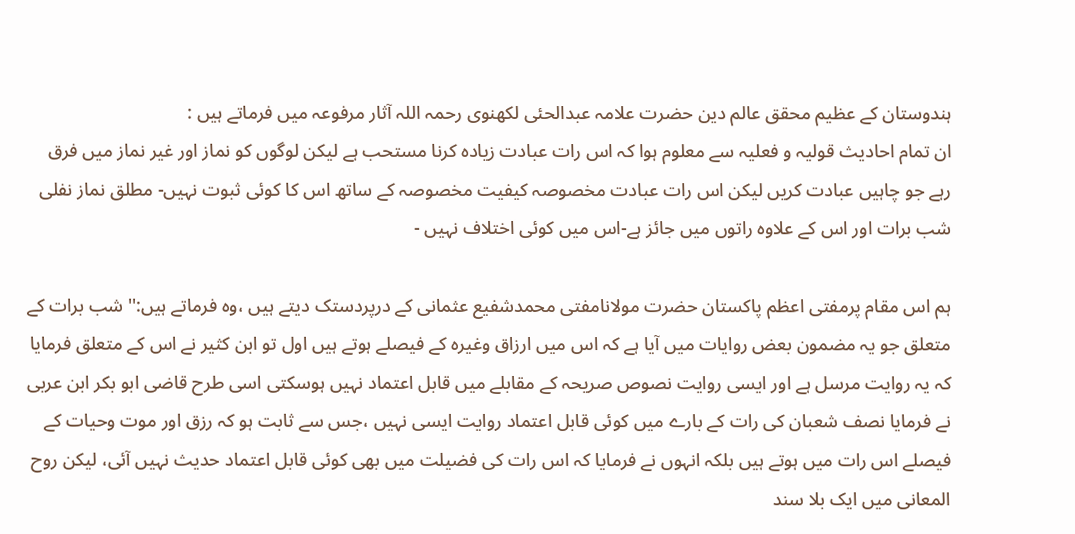ہندوستان کے عظیم محقق عالم دین حضرت علامہ عبدالحئی لکھنوی رحمہ اللہ آثار مرفوعہ میں فرماتے ہیں :
ان تمام احادیث قولیہ و فعلیہ سے معلوم ہوا کہ اس رات عبادت زیادہ کرنا مستحب ہے لیکن لوگوں کو نماز اور غیر نماز میں فرق رہے جو چاہیں عبادت کریں لیکن اس رات عبادت مخصوصہ کیفیت مخصوصہ کے ساتھ اس کا کوئی ثبوت نہیں- مطلق نماز نفلی شب برات اور اس کے علاوہ راتوں میں جائز ہے-اس میں کوئی اختلاف نہیں -

ہم اس مقام پرمفتی اعظم پاکستان حضرت مولانامفتی محمدشفیع عثمانی کے درپردستک دیتے ہیں ،وہ فرماتے ہیں:'' شب برات کے متعلق جو یہ مضمون بعض روایات میں آیا ہے کہ اس میں ارزاق وغیرہ کے فیصلے ہوتے ہیں اول تو ابن کثیر نے اس کے متعلق فرمایا کہ یہ روایت مرسل ہے اور ایسی روایت نصوص صریحہ کے مقابلے میں قابل اعتماد نہیں ہوسکتی اسی طرح قاضی ابو بکر ابن عربی نے فرمایا نصف شعبان کی رات کے بارے میں کوئی قابل اعتماد روایت ایسی نہیں ،جس سے ثابت ہو کہ رزق اور موت وحیات کے فیصلے اس رات میں ہوتے ہیں بلکہ انہوں نے فرمایا کہ اس رات کی فضیلت میں بھی کوئی قابل اعتماد حدیث نہیں آئی، لیکن روح المعانی میں ایک بلا سند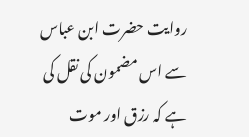روایت حضرت ابن عباس سے اس مضمون کی نقل کی ہے کہ رزق اور موت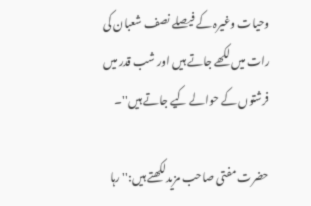وحیات وغیرہ کے فیصلے نصف شعبان کی رات میں لکھے جاتے ہیں اور شب قدر میں فرشتوں کے حوالے کیے جاتے ہیں''۔

حضرت مفتی صاحب مزیدلکھتے ہیں:''رہا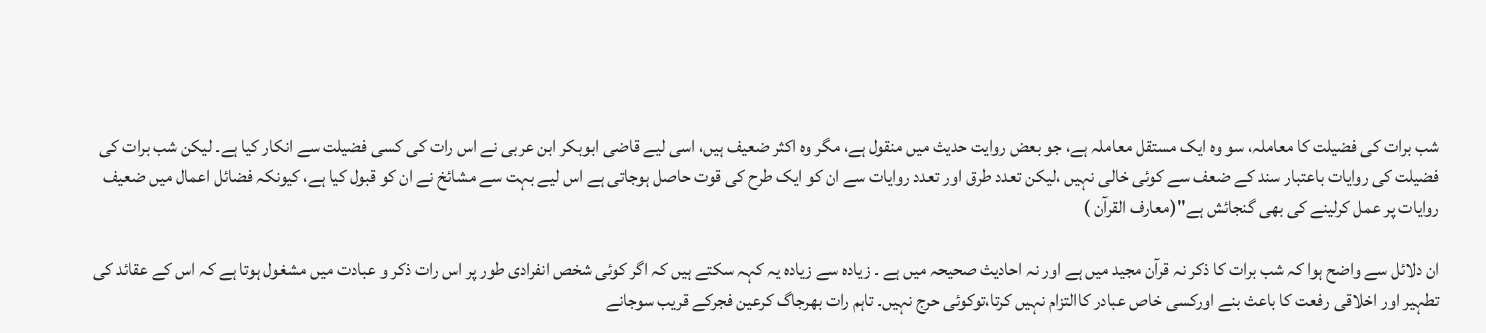شب برات کی فضیلت کا معاملہ، سو وہ ایک مستقل معاملہ ہے، جو بعض روایت حدیث میں منقول ہے، مگر وہ اکثر ضعیف ہیں، اسی لیے قاضی ابوبکر ابن عربی نے اس رات کی کسی فضیلت سے انکار کیا ہے۔ لیکن شب برات کی فضیلت کی روایات باعتبار سند کے ضعف سے کوئی خالی نہیں ،لیکن تعدد طرق اور تعدد روایات سے ان کو ایک طرح کی قوت حاصل ہوجاتی ہے اس لیے بہت سے مشائخ نے ان کو قبول کیا ہے، کیونکہ فضائل اعمال میں ضعیف روایات پر عمل کرلینے کی بھی گنجائش ہے''(معارف القرآن )

ان دلائل سے واضح ہوا کہ شب برات کا ذکر نہ قرآن مجید میں ہے اور نہ احادیث صحیحہ میں ہے ۔ زیادہ سے زیادہ یہ کہہ سکتے ہیں کہ اگر کوئی شخص انفرادی طور پر اس رات ذکر و عبادت میں مشغول ہوتا ہے کہ اس کے عقائد کی تطہیر اور اخلاقی رفعت کا باعث بنے اورکسی خاص عبادر کاالتزام نہیں کرتا،توکوئی حرج نہیں۔ تاہم رات بھرجاگ کرعین فجرکے قریب سوجانے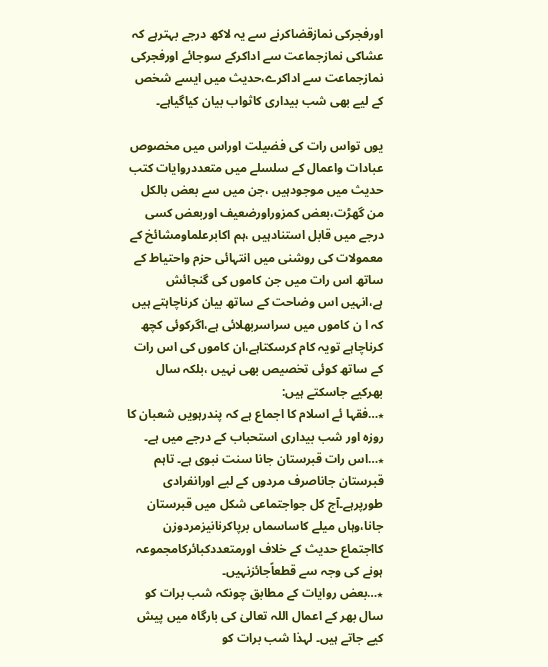اورفجرکی نمازقضاکرنے سے یہ لاکھ درجے بہترہے کہ عشاکی نمازجماعت سے اداکرکے سوجائے اورفجرکی نمازجماعت سے اداکرے،حدیث میں ایسے شخص کے لیے بھی شب بیداری کاثواب بیان کیاگیاہے۔

یوں تواس رات کی فضیلت اوراس میں مخصوص عبادات واعمال کے سلسلے میں متعددروایات کتب حدیث میں موجودہیں ،جن میں سے بعض بالکل من گھڑت،بعض کمزوراورضعیف اوربعض کسی درجے میں قابل استنادہیں ،ہم اکابرعلماومشائخ کے معمولات کی روشنی میں انتہائی حزم واحتیاط کے ساتھ اس رات میں جن کاموں کی گنجائش ہے،انہیں اس وضاحت کے ساتھ بیان کرناچاہتے ہیں کہ ا ن کاموں میں سراسربھلائی ہے،اگرکوئی کچھ کرناچاہے تویہ کام کرسکتاہے،ان کاموں کی اس رات کے ساتھ کوئی تخصیص بھی نہیں ،بلکہ سال بھرکیے جاسکتے ہیں:
٭…فقہا ئے اسلام کا اجماع ہے کہ پندرہویں شعبان کا روزہ اور شب بیداری استحباب کے درجے میں ہے۔
٭…اس رات قبرستان جانا سنت نبوی ہے۔ تاہم قبرستان جاناصرف مردوں کے لیے اورانفرادی طورپرہے۔آج کل جواجتماعی شکل میں قبرستان جانا،وہاں میلے کاساسماں برپاکرنانیزمردوزن کااجتماع حدیث کے خلاف اورمتعددکبائرکامجموعہ ہونے کی وجہ سے قطعاًجائزنہیں۔
٭…بعض روایات کے مطابق چونکہ شب برات کو سال بھر کے اعمال اللہ تعالیٰ کی بارگاہ میں پیش کیے جاتے ہیں۔ لہذا شب برات کو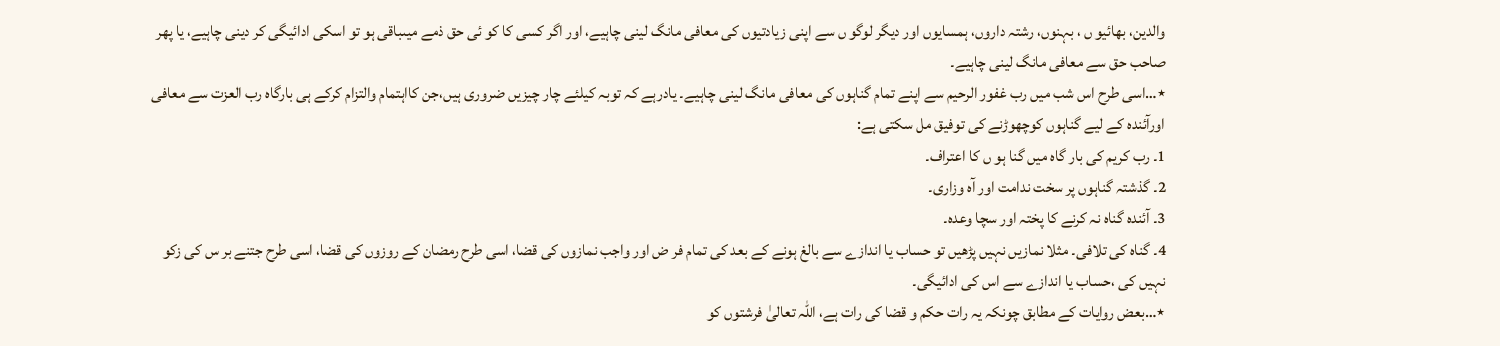والدین، بھائیو ں ، بہنوں، رشتہ داروں، ہمسایوں اور دیگر لوگو ں سے اپنی زیادتیوں کی معافی مانگ لینی چاہیے، اور اگر کسی کا کو ئی حق ذمے میںباقی ہو تو اسکی ادائیگی کر دینی چاہیے، یا پھر صاحب حق سے معافی مانگ لینی چاہیے۔
٭…اسی طرح اس شب میں رب غفور الرحیم سے اپنے تمام گناہوں کی معافی مانگ لینی چاہیے۔ یادرہے کہ توبہ کیلئے چار چیزیں ضروری ہیں،جن کااہتمام والتزام کرکے ہی بارگاہ رب العزت سے معافی اورآئندہ کے لیے گناہوں کوچھوڑنے کی توفیق مل سکتی ہے:
1۔ رب کریم کی بار گاہ میں گنا ہو ں کا اعتراف۔
2۔ گذشتہ گناہوں پر سخت ندامت اور آہ وزاری۔
3۔ آئندہ گناہ نہ کرنے کا پختہ اور سچا وعدہ۔
4۔ گناہ کی تلافی۔ مثلا نمازیں نہیں پڑھیں تو حساب یا اندازے سے بالغ ہونے کے بعد کی تمام فر ض اور واجب نمازوں کی قضا، اسی طرح رمضان کے روزوں کی قضا، اسی طرح جتنے بر س کی زکو نہیں کی ،حساب یا اندازے سے اس کی ادائیگی۔
٭…بعض روایات کے مطابق چونکہ یہ رات حکم و قضا کی رات ہے، اللہ تعالیٰ فرشتوں کو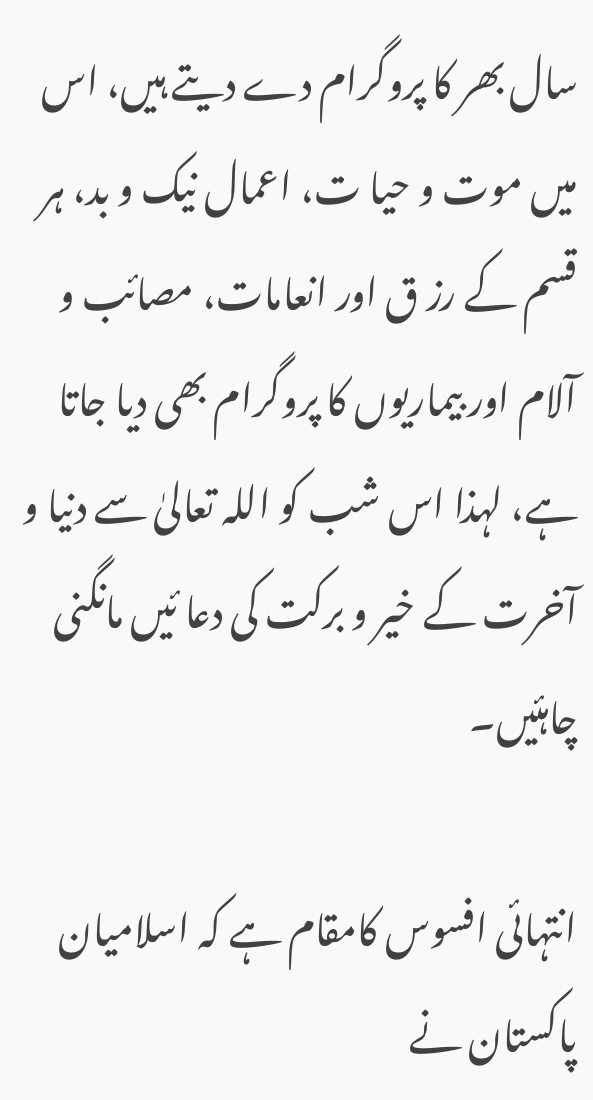سال بھر کا پروگرام دے دیتے ہیں، اس میں موت و حیا ت، اعمال نیک و بد، ہر قسم کے رز ق اور انعامات، مصائب و آلام اور بیماریوں کا پروگرام بھی دیا جاتا ہے، لہذا اس شب کو اللہ تعالیٰ سے دنیا و آخرت کے خیر و برکت کی دعا ئیں مانگنی چاہئیں۔

انتہائی افسوس کامقام ہے کہ اسلامیان پاکستان نے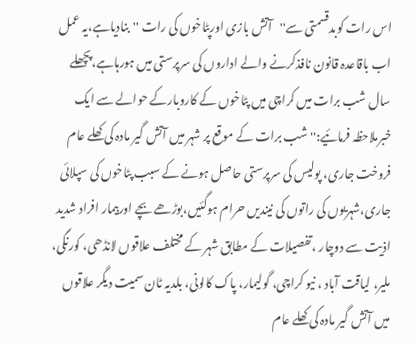اس رات کوبدقسمتی سے''آتش بازی اورپٹاخوں کی رات ''بنادیاہے،یہ عمل اب باقاعدہ قانون نافذکرنے والے اداروں کی سرپرستی میں ہورہاہے،پچھلے سال شب برات میں کراچی میں پٹاخوں کے کاروبارکے حوالے سے ایک خبرملاحظہ فرمائیے:''شب برات کے موقع پر شہر میں آتش گیر مادہ کی کھلے عام فروخت جاری، پولیس کی سرپرستی حاصل ہونے کے سبب پٹاخوں کی سپلائی جاری،شہریوں کی راتوں کی نیندیں حرام ہوگئیں،بوڑھے بچے اوربیمار افراد شدید اذیت سے دوچار ،تفصیلات کے مطابق شہر کے مختلف علاقوں لانڈھی، کورنگی، ملیر، لیاقت آباد ، نیو کراچی، گولیمار، پاک کالونی، بلدیہ ٹان سمیت دیگر علاقوں میں آتش گیر مادہ کی کھلے عام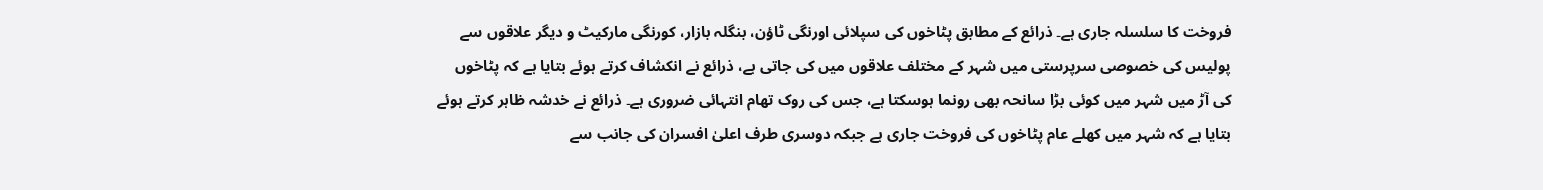فروخت کا سلسلہ جاری ہے۔ ذرائع کے مطابق پٹاخوں کی سپلائی اورنگی ٹاؤن، بنگلہ بازار، کورنگی مارکیٹ و دیگر علاقوں سے پولیس کی خصوصی سرپرستی میں شہر کے مختلف علاقوں میں کی جاتی ہے، ذرائع نے انکشاف کرتے ہوئے بتایا ہے کہ پٹاخوں کی آڑ میں شہر میں کوئی بڑا سانحہ بھی رونما ہوسکتا ہے، جس کی روک تھام انتہائی ضروری ہے۔ ذرائع نے خدشہ ظاہر کرتے ہوئے بتایا ہے کہ شہر میں کھلے عام پٹاخوں کی فروخت جاری ہے جبکہ دوسری طرف اعلیٰ افسران کی جانب سے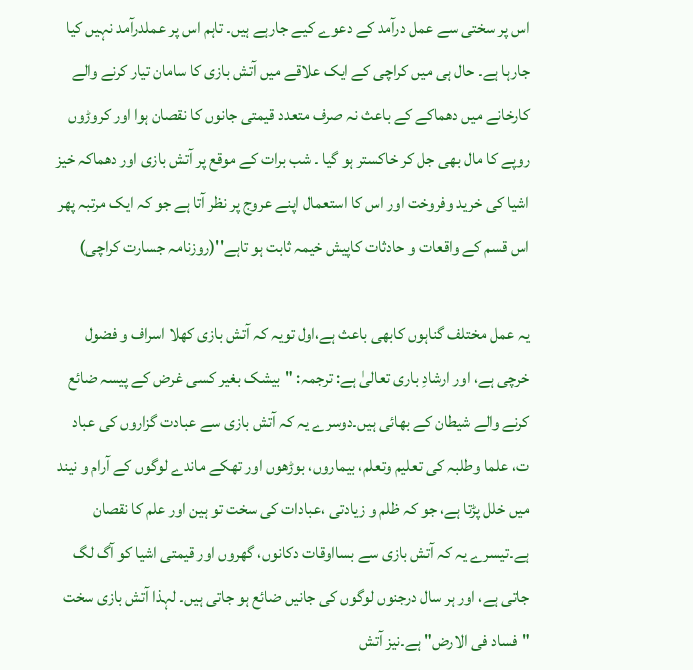اس پر سختی سے عمل درآمد کے دعوے کیے جارہے ہیں۔ تاہم اس پر عملدرآمد نہیں کیا جارہا ہے۔ حال ہی میں کراچی کے ایک علاقے میں آتش بازی کا سامان تیار کرنے والے کارخانے میں دھماکے کے باعث نہ صرف متعدد قیمتی جانوں کا نقصان ہوا اور کروڑوں روپے کا مال بھی جل کر خاکستر ہو گیا ۔ شب برات کے موقع پر آتش بازی اور دھماکہ خیز اشیا کی خرید وفروخت اور اس کا استعمال اپنے عروج پر نظر آتا ہے جو کہ ایک مرتبہ پھر اس قسم کے واقعات و حادثات کاپیش خیمہ ثابت ہو تاہے''(روزنامہ جسارت کراچی)

یہ عمل مختلف گناہوں کابھی باعث ہے،اول تویہ کہ آتش بازی کھلا اسراف و فضول خرچی ہے، اور ارشادِ باری تعالیٰ ہے: ترجمہ: "بیشک بغیر کسی غرض کے پیسہ ضائع کرنے والے شیطان کے بھائی ہیں۔دوسرے یہ کہ آتش بازی سے عبادت گزاروں کی عباد ت، علما وطلبہ کی تعلیم وتعلم، بیماروں، بوڑھوں اور تھکے ماندے لوگوں کے آرام و نیند میں خلل پڑتا ہے، جو کہ ظلم و زیادتی ،عبادات کی سخت تو ہین اور علم کا نقصان ہے۔تیسرے یہ کہ آتش بازی سے بسااوقات دکانوں، گھروں اور قیمتی اشیا کو آگ لگ جاتی ہے، اور ہر سال درجنوں لوگوں کی جانیں ضائع ہو جاتی ہیں۔ لہذا آتش بازی سخت "فساد فی الارض" ہے۔نیز آتش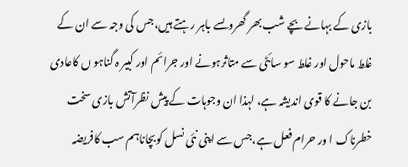بازی کے بہانے بچے شب بھر گھروںسے باہر رہتے ہیں،جس کی وجہ سے ان کے غلط ماحول اور غلط سو سائٹی سے متاثرہونے اور جرائم اور کبیر ہ گناہو ں کاعادی بن جانے کا قوی اندیشہ ہے، لہذا ان وجوہات کے پیش نظرآتش بازی سخت خطرناک ا ور حرام فعل ہے،جس سے اپنی نئی نسل کوبچاناہم سب کافریضہ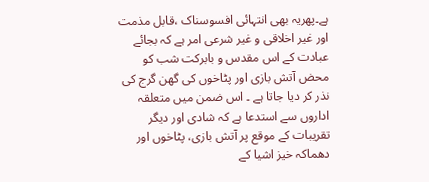ہے۔پھریہ بھی انتہائی افسوسناک ،قابل مذمت اور غیر اخلاقی و غیر شرعی امر ہے کہ بجائے عبادت کے اس مقدس و بابرکت شب کو محض آتش بازی اور پٹاخوں کی گھن گرج کی نذر کر دیا جاتا ہے ۔ اس ضمن میں متعلقہ اداروں سے استدعا ہے کہ شادی اور دیگر تقریبات کے موقع پر آتش بازی، پٹاخوں اور دھماکہ خیز اشیا کے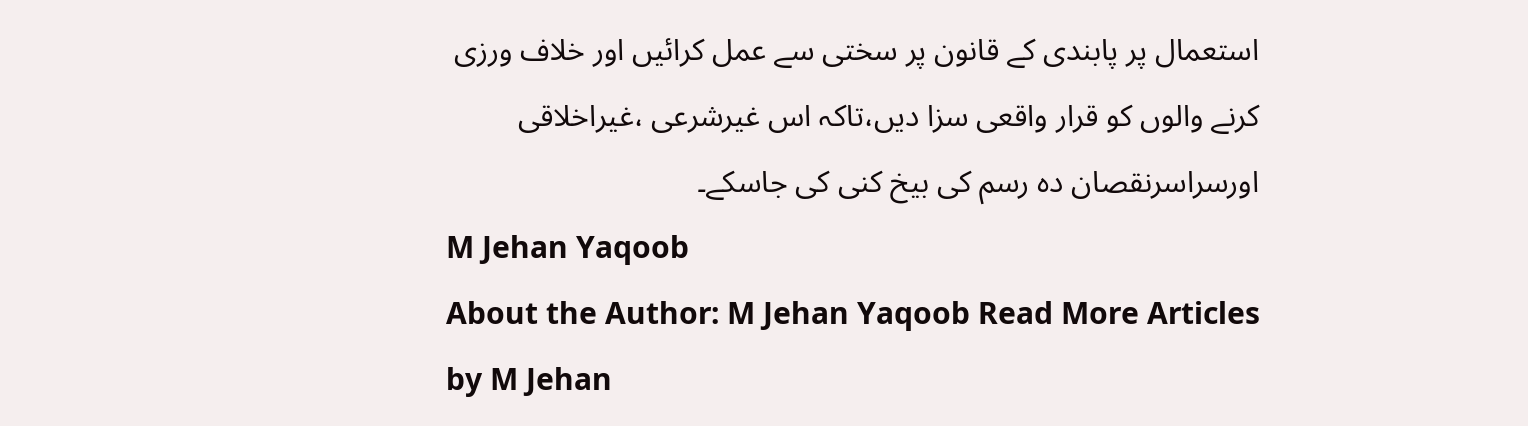استعمال پر پابندی کے قانون پر سختی سے عمل کرائیں اور خلاف ورزی کرنے والوں کو قرار واقعی سزا دیں،تاکہ اس غیرشرعی ،غیراخلاقی اورسراسرنقصان دہ رسم کی بیخ کنی کی جاسکے۔
M Jehan Yaqoob
About the Author: M Jehan Yaqoob Read More Articles by M Jehan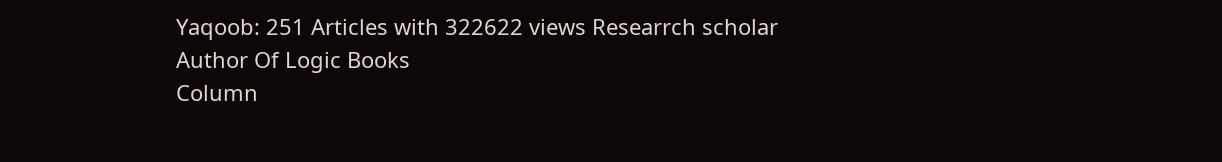Yaqoob: 251 Articles with 322622 views Researrch scholar
Author Of Logic Books
Column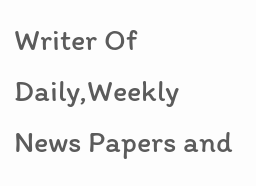Writer Of Daily,Weekly News Papers and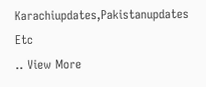Karachiupdates,Pakistanupdates Etc
.. View More